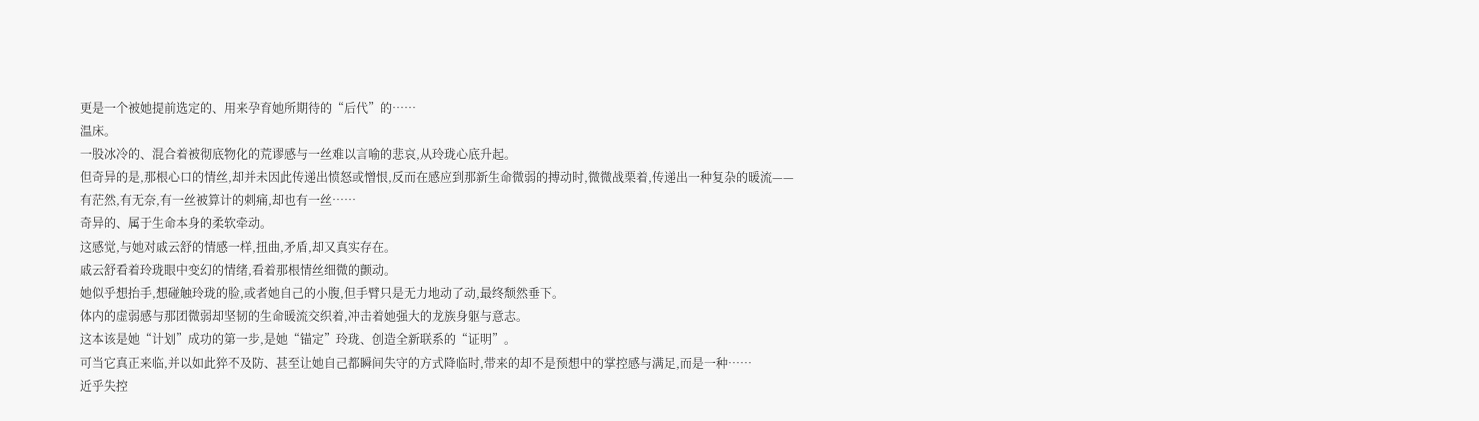更是一个被她提前选定的、用来孕育她所期待的“后代”的……
温床。
一股冰冷的、混合着被彻底物化的荒谬感与一丝难以言喻的悲哀,从玲珑心底升起。
但奇异的是,那根心口的情丝,却并未因此传递出愤怒或憎恨,反而在感应到那新生命微弱的搏动时,微微战栗着,传递出一种复杂的暖流——
有茫然,有无奈,有一丝被算计的刺痛,却也有一丝……
奇异的、属于生命本身的柔软牵动。
这感觉,与她对戚云舒的情感一样,扭曲,矛盾,却又真实存在。
戚云舒看着玲珑眼中变幻的情绪,看着那根情丝细微的颤动。
她似乎想抬手,想碰触玲珑的脸,或者她自己的小腹,但手臂只是无力地动了动,最终颓然垂下。
体内的虚弱感与那团微弱却坚韧的生命暖流交织着,冲击着她强大的龙族身躯与意志。
这本该是她“计划”成功的第一步,是她“锚定”玲珑、创造全新联系的“证明”。
可当它真正来临,并以如此猝不及防、甚至让她自己都瞬间失守的方式降临时,带来的却不是预想中的掌控感与满足,而是一种……
近乎失控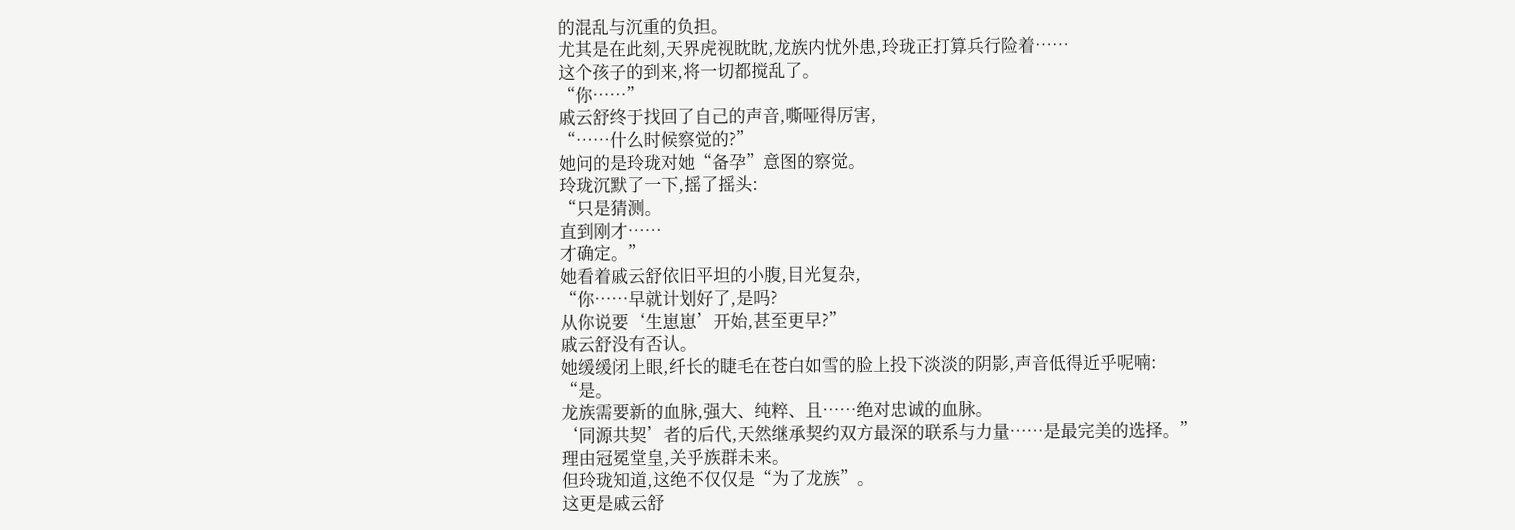的混乱与沉重的负担。
尤其是在此刻,天界虎视眈眈,龙族内忧外患,玲珑正打算兵行险着……
这个孩子的到来,将一切都搅乱了。
“你……”
戚云舒终于找回了自己的声音,嘶哑得厉害,
“……什么时候察觉的?”
她问的是玲珑对她“备孕”意图的察觉。
玲珑沉默了一下,摇了摇头:
“只是猜测。
直到刚才……
才确定。”
她看着戚云舒依旧平坦的小腹,目光复杂,
“你……早就计划好了,是吗?
从你说要‘生崽崽’开始,甚至更早?”
戚云舒没有否认。
她缓缓闭上眼,纤长的睫毛在苍白如雪的脸上投下淡淡的阴影,声音低得近乎呢喃:
“是。
龙族需要新的血脉,强大、纯粹、且……绝对忠诚的血脉。
‘同源共契’者的后代,天然继承契约双方最深的联系与力量……是最完美的选择。”
理由冠冕堂皇,关乎族群未来。
但玲珑知道,这绝不仅仅是“为了龙族”。
这更是戚云舒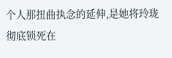个人那扭曲执念的延伸,是她将玲珑彻底锁死在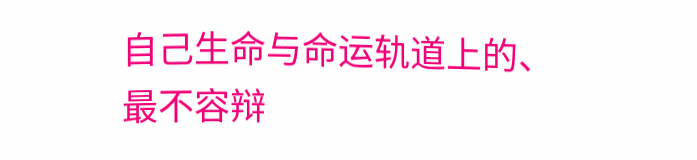自己生命与命运轨道上的、最不容辩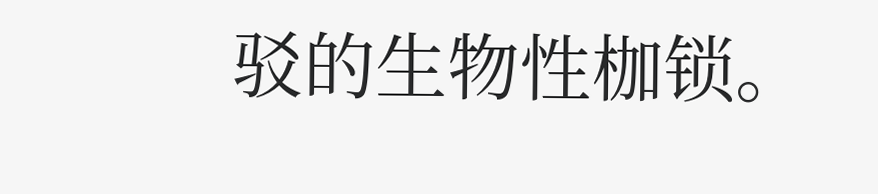驳的生物性枷锁。